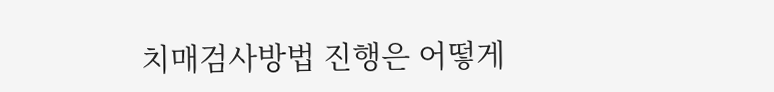치매검사방법 진행은 어떻게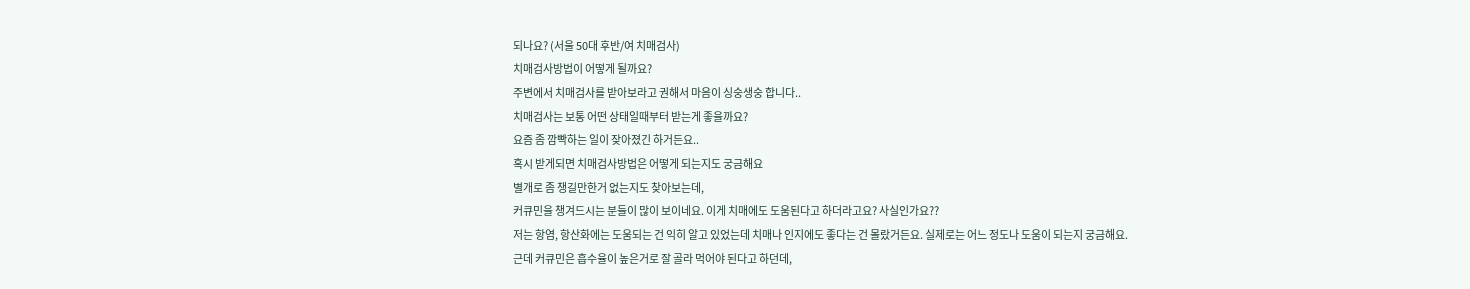되나요? (서울 50대 후반/여 치매검사)
치매검사방법이 어떻게 될까요?
주변에서 치매검사를 받아보라고 권해서 마음이 싱숭생숭 합니다..
치매검사는 보통 어떤 상태일때부터 받는게 좋을까요?
요즘 좀 깜빡하는 일이 잦아졌긴 하거든요..
혹시 받게되면 치매검사방법은 어떻게 되는지도 궁금해요
별개로 좀 챙길만한거 없는지도 찾아보는데,
커큐민을 챙겨드시는 분들이 많이 보이네요. 이게 치매에도 도움된다고 하더라고요? 사실인가요??
저는 항염, 항산화에는 도움되는 건 익히 알고 있었는데 치매나 인지에도 좋다는 건 몰랐거든요. 실제로는 어느 정도나 도움이 되는지 궁금해요.
근데 커큐민은 흡수율이 높은거로 잘 골라 먹어야 된다고 하던데,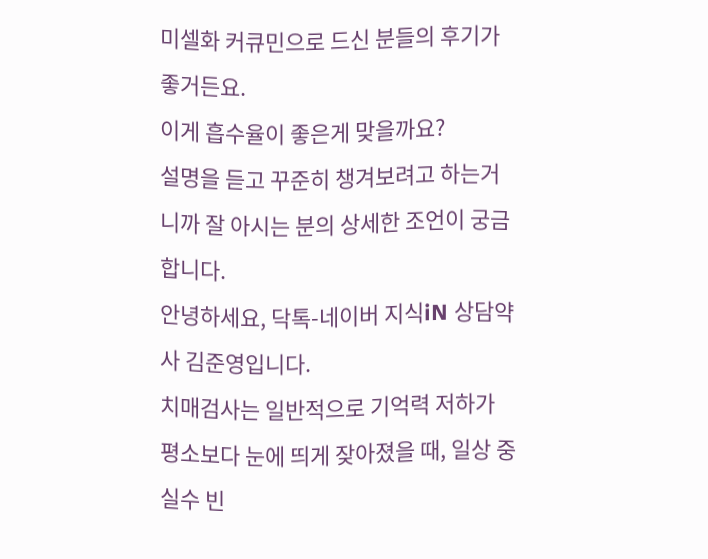미셀화 커큐민으로 드신 분들의 후기가 좋거든요.
이게 흡수율이 좋은게 맞을까요?
설명을 듣고 꾸준히 챙겨보려고 하는거니까 잘 아시는 분의 상세한 조언이 궁금합니다.
안녕하세요, 닥톡-네이버 지식iN 상담약사 김준영입니다.
치매검사는 일반적으로 기억력 저하가 평소보다 눈에 띄게 잦아졌을 때, 일상 중 실수 빈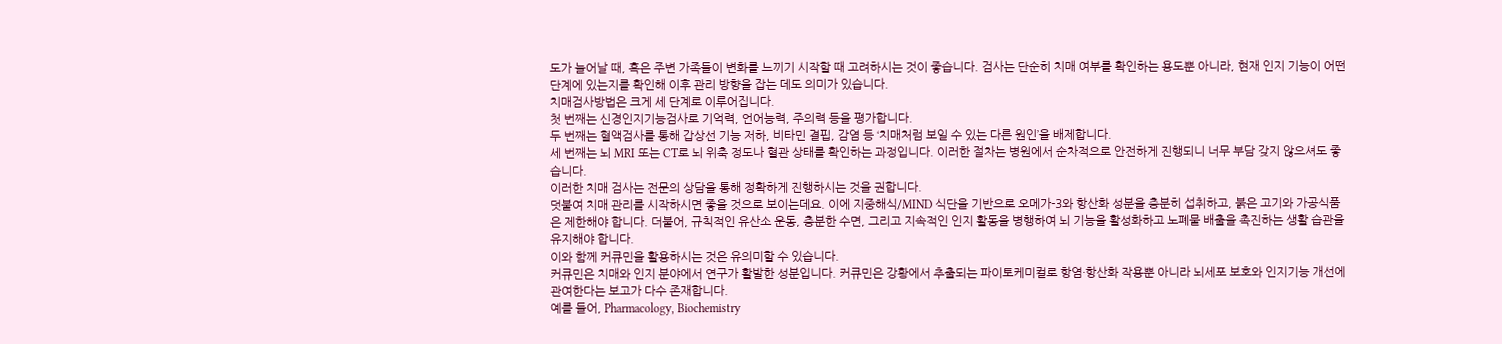도가 늘어날 때, 혹은 주변 가족들이 변화를 느끼기 시작할 때 고려하시는 것이 좋습니다. 검사는 단순히 치매 여부를 확인하는 용도뿐 아니라, 현재 인지 기능이 어떤 단계에 있는지를 확인해 이후 관리 방향을 잡는 데도 의미가 있습니다.
치매검사방법은 크게 세 단계로 이루어집니다.
첫 번째는 신경인지기능검사로 기억력, 언어능력, 주의력 등을 평가합니다.
두 번째는 혈액검사를 통해 갑상선 기능 저하, 비타민 결핍, 감염 등 ‘치매처럼 보일 수 있는 다른 원인’을 배제합니다.
세 번째는 뇌 MRI 또는 CT로 뇌 위축 정도나 혈관 상태를 확인하는 과정입니다. 이러한 절차는 병원에서 순차적으로 안전하게 진행되니 너무 부담 갖지 않으셔도 좋습니다.
이러한 치매 검사는 전문의 상담을 통해 정확하게 진행하시는 것을 권합니다.
덧붙여 치매 관리를 시작하시면 좋을 것으로 보이는데요. 이에 지중해식/MIND 식단을 기반으로 오메가-3와 항산화 성분을 충분히 섭취하고, 붉은 고기와 가공식품은 제한해야 합니다. 더불어, 규칙적인 유산소 운동, 충분한 수면, 그리고 지속적인 인지 활동을 병행하여 뇌 기능을 활성화하고 노폐물 배출을 촉진하는 생활 습관을 유지해야 합니다.
이와 함께 커큐민을 활용하시는 것은 유의미할 수 있습니다.
커큐민은 치매와 인지 분야에서 연구가 활발한 성분입니다. 커큐민은 강황에서 추출되는 파이토케미컬로 항염·항산화 작용뿐 아니라 뇌세포 보호와 인지기능 개선에 관여한다는 보고가 다수 존재합니다.
예를 들어, Pharmacology, Biochemistry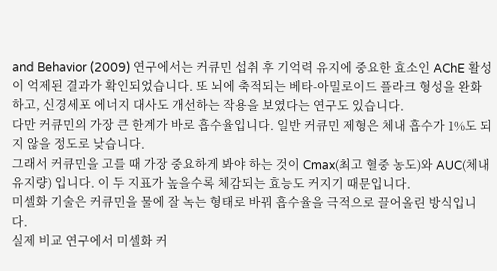and Behavior (2009) 연구에서는 커큐민 섭취 후 기억력 유지에 중요한 효소인 AChE 활성이 억제된 결과가 확인되었습니다. 또 뇌에 축적되는 베타-아밀로이드 플라크 형성을 완화하고, 신경세포 에너지 대사도 개선하는 작용을 보였다는 연구도 있습니다.
다만 커큐민의 가장 큰 한계가 바로 흡수율입니다. 일반 커큐민 제형은 체내 흡수가 1%도 되지 않을 정도로 낮습니다.
그래서 커큐민을 고를 때 가장 중요하게 봐야 하는 것이 Cmax(최고 혈중 농도)와 AUC(체내 유지량) 입니다. 이 두 지표가 높을수록 체감되는 효능도 커지기 때문입니다.
미셀화 기술은 커큐민을 물에 잘 녹는 형태로 바꿔 흡수율을 극적으로 끌어올린 방식입니다.
실제 비교 연구에서 미셀화 커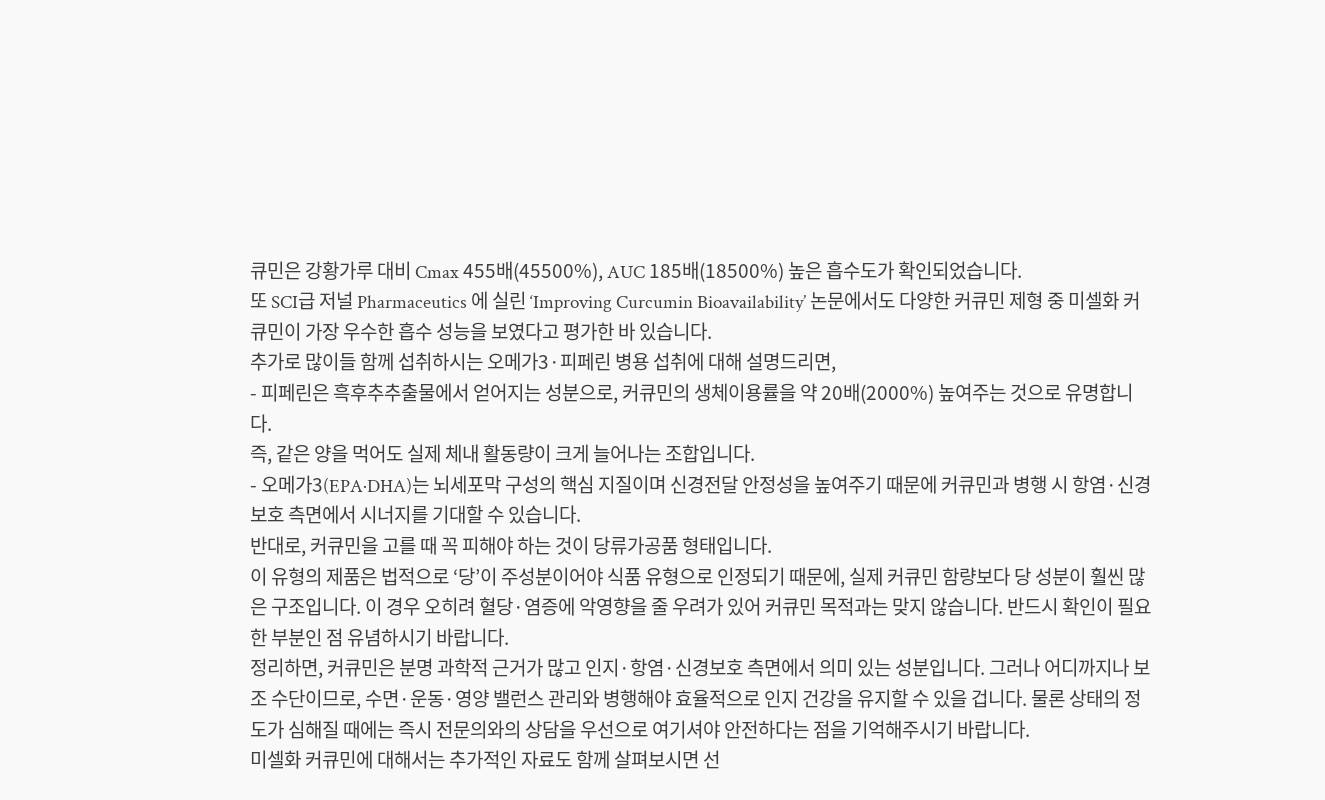큐민은 강황가루 대비 Cmax 455배(45500%), AUC 185배(18500%) 높은 흡수도가 확인되었습니다.
또 SCI급 저널 Pharmaceutics 에 실린 ‘Improving Curcumin Bioavailability’ 논문에서도 다양한 커큐민 제형 중 미셀화 커큐민이 가장 우수한 흡수 성능을 보였다고 평가한 바 있습니다.
추가로 많이들 함께 섭취하시는 오메가3·피페린 병용 섭취에 대해 설명드리면,
- 피페린은 흑후추추출물에서 얻어지는 성분으로, 커큐민의 생체이용률을 약 20배(2000%) 높여주는 것으로 유명합니다.
즉, 같은 양을 먹어도 실제 체내 활동량이 크게 늘어나는 조합입니다.
- 오메가3(EPA·DHA)는 뇌세포막 구성의 핵심 지질이며 신경전달 안정성을 높여주기 때문에 커큐민과 병행 시 항염·신경보호 측면에서 시너지를 기대할 수 있습니다.
반대로, 커큐민을 고를 때 꼭 피해야 하는 것이 당류가공품 형태입니다.
이 유형의 제품은 법적으로 ‘당’이 주성분이어야 식품 유형으로 인정되기 때문에, 실제 커큐민 함량보다 당 성분이 훨씬 많은 구조입니다. 이 경우 오히려 혈당·염증에 악영향을 줄 우려가 있어 커큐민 목적과는 맞지 않습니다. 반드시 확인이 필요한 부분인 점 유념하시기 바랍니다.
정리하면, 커큐민은 분명 과학적 근거가 많고 인지·항염·신경보호 측면에서 의미 있는 성분입니다. 그러나 어디까지나 보조 수단이므로, 수면·운동·영양 밸런스 관리와 병행해야 효율적으로 인지 건강을 유지할 수 있을 겁니다. 물론 상태의 정도가 심해질 때에는 즉시 전문의와의 상담을 우선으로 여기셔야 안전하다는 점을 기억해주시기 바랍니다.
미셀화 커큐민에 대해서는 추가적인 자료도 함께 살펴보시면 선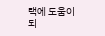택에 도움이 되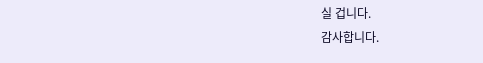실 겁니다.
감사합니다.